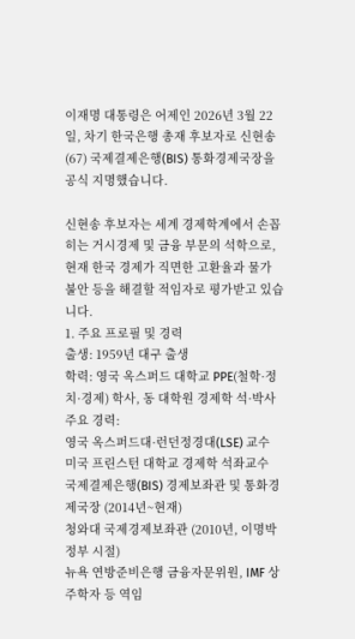이재명 대통령은 어제인 2026년 3월 22일, 차기 한국은행 총재 후보자로 신현송(67) 국제결제은행(BIS) 통화경제국장을 공식 지명했습니다.

신현송 후보자는 세계 경제학계에서 손꼽히는 거시경제 및 금융 부문의 석학으로, 현재 한국 경제가 직면한 고환율과 물가 불안 등을 해결할 적임자로 평가받고 있습니다.
1. 주요 프로필 및 경력
출생: 1959년 대구 출생
학력: 영국 옥스퍼드 대학교 PPE(철학·정치·경제) 학사, 동 대학원 경제학 석·박사
주요 경력:
영국 옥스퍼드대·런던정경대(LSE) 교수
미국 프린스턴 대학교 경제학 석좌교수
국제결제은행(BIS) 경제보좌관 및 통화경제국장 (2014년~현재)
청와대 국제경제보좌관 (2010년, 이명박 정부 시절)
뉴욕 연방준비은행 금융자문위원, IMF 상주학자 등 역임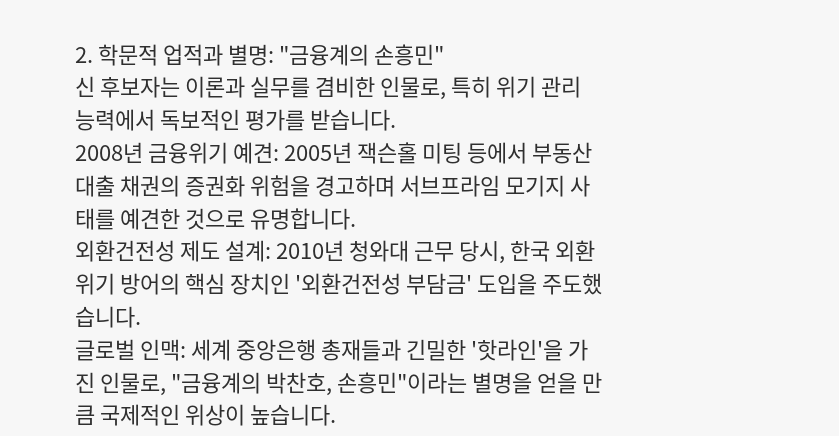2. 학문적 업적과 별명: "금융계의 손흥민"
신 후보자는 이론과 실무를 겸비한 인물로, 특히 위기 관리 능력에서 독보적인 평가를 받습니다.
2008년 금융위기 예견: 2005년 잭슨홀 미팅 등에서 부동산 대출 채권의 증권화 위험을 경고하며 서브프라임 모기지 사태를 예견한 것으로 유명합니다.
외환건전성 제도 설계: 2010년 청와대 근무 당시, 한국 외환위기 방어의 핵심 장치인 '외환건전성 부담금' 도입을 주도했습니다.
글로벌 인맥: 세계 중앙은행 총재들과 긴밀한 '핫라인'을 가진 인물로, "금융계의 박찬호, 손흥민"이라는 별명을 얻을 만큼 국제적인 위상이 높습니다.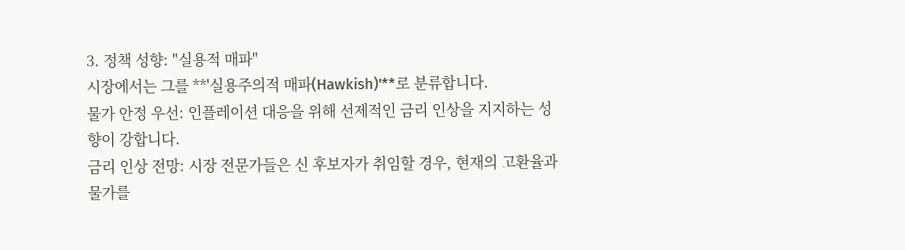3. 정책 성향: "실용적 매파"
시장에서는 그를 **'실용주의적 매파(Hawkish)'**로 분류합니다.
물가 안정 우선: 인플레이션 대응을 위해 선제적인 금리 인상을 지지하는 성향이 강합니다.
금리 인상 전망: 시장 전문가들은 신 후보자가 취임할 경우, 현재의 고환율과 물가를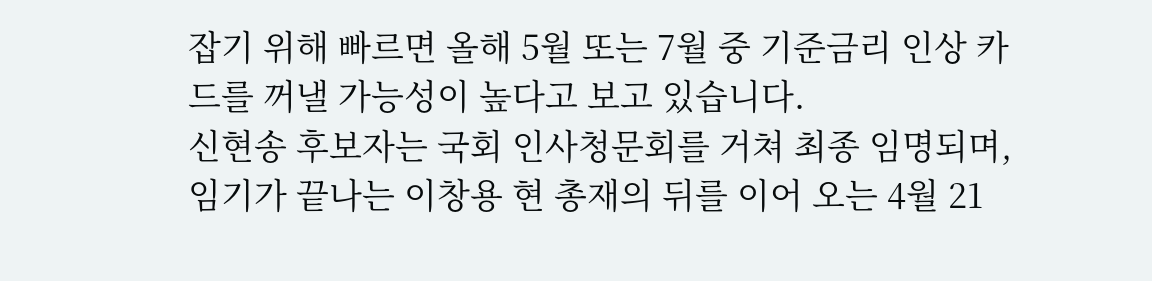잡기 위해 빠르면 올해 5월 또는 7월 중 기준금리 인상 카드를 꺼낼 가능성이 높다고 보고 있습니다.
신현송 후보자는 국회 인사청문회를 거쳐 최종 임명되며, 임기가 끝나는 이창용 현 총재의 뒤를 이어 오는 4월 21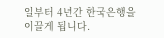일부터 4년간 한국은행을 이끌게 됩니다.